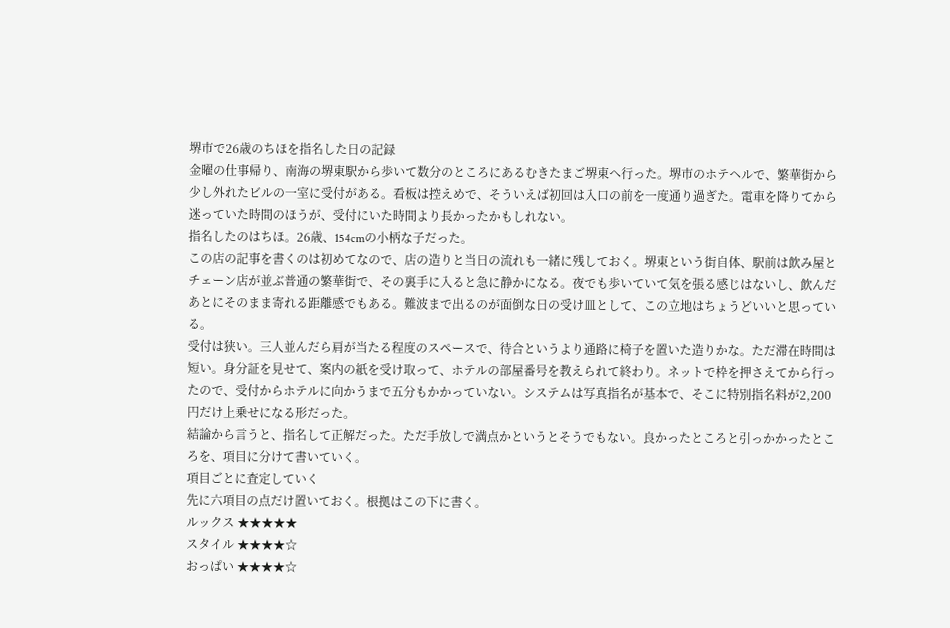堺市で26歳のちほを指名した日の記録
金曜の仕事帰り、南海の堺東駅から歩いて数分のところにあるむきたまご堺東へ行った。堺市のホテヘルで、繁華街から少し外れたビルの一室に受付がある。看板は控えめで、そういえば初回は入口の前を一度通り過ぎた。電車を降りてから迷っていた時間のほうが、受付にいた時間より長かったかもしれない。
指名したのはちほ。26歳、154cmの小柄な子だった。
この店の記事を書くのは初めてなので、店の造りと当日の流れも一緒に残しておく。堺東という街自体、駅前は飲み屋とチェーン店が並ぶ普通の繁華街で、その裏手に入ると急に静かになる。夜でも歩いていて気を張る感じはないし、飲んだあとにそのまま寄れる距離感でもある。難波まで出るのが面倒な日の受け皿として、この立地はちょうどいいと思っている。
受付は狭い。三人並んだら肩が当たる程度のスペースで、待合というより通路に椅子を置いた造りかな。ただ滞在時間は短い。身分証を見せて、案内の紙を受け取って、ホテルの部屋番号を教えられて終わり。ネットで枠を押さえてから行ったので、受付からホテルに向かうまで五分もかかっていない。システムは写真指名が基本で、そこに特別指名料が2,200円だけ上乗せになる形だった。
結論から言うと、指名して正解だった。ただ手放しで満点かというとそうでもない。良かったところと引っかかったところを、項目に分けて書いていく。
項目ごとに査定していく
先に六項目の点だけ置いておく。根拠はこの下に書く。
ルックス ★★★★★
スタイル ★★★★☆
おっぱい ★★★★☆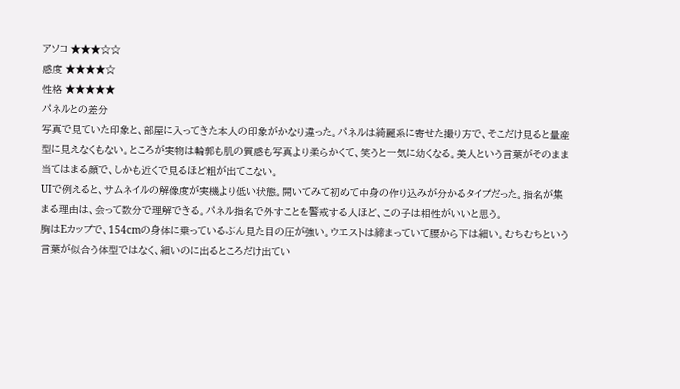アソコ ★★★☆☆
感度 ★★★★☆
性格 ★★★★★
パネルとの差分
写真で見ていた印象と、部屋に入ってきた本人の印象がかなり違った。パネルは綺麗系に寄せた撮り方で、そこだけ見ると量産型に見えなくもない。ところが実物は輪郭も肌の質感も写真より柔らかくて、笑うと一気に幼くなる。美人という言葉がそのまま当てはまる顔で、しかも近くで見るほど粗が出てこない。
UIで例えると、サムネイルの解像度が実機より低い状態。開いてみて初めて中身の作り込みが分かるタイプだった。指名が集まる理由は、会って数分で理解できる。パネル指名で外すことを警戒する人ほど、この子は相性がいいと思う。
胸はEカップで、154cmの身体に乗っているぶん見た目の圧が強い。ウエストは締まっていて腰から下は細い。むちむちという言葉が似合う体型ではなく、細いのに出るところだけ出てい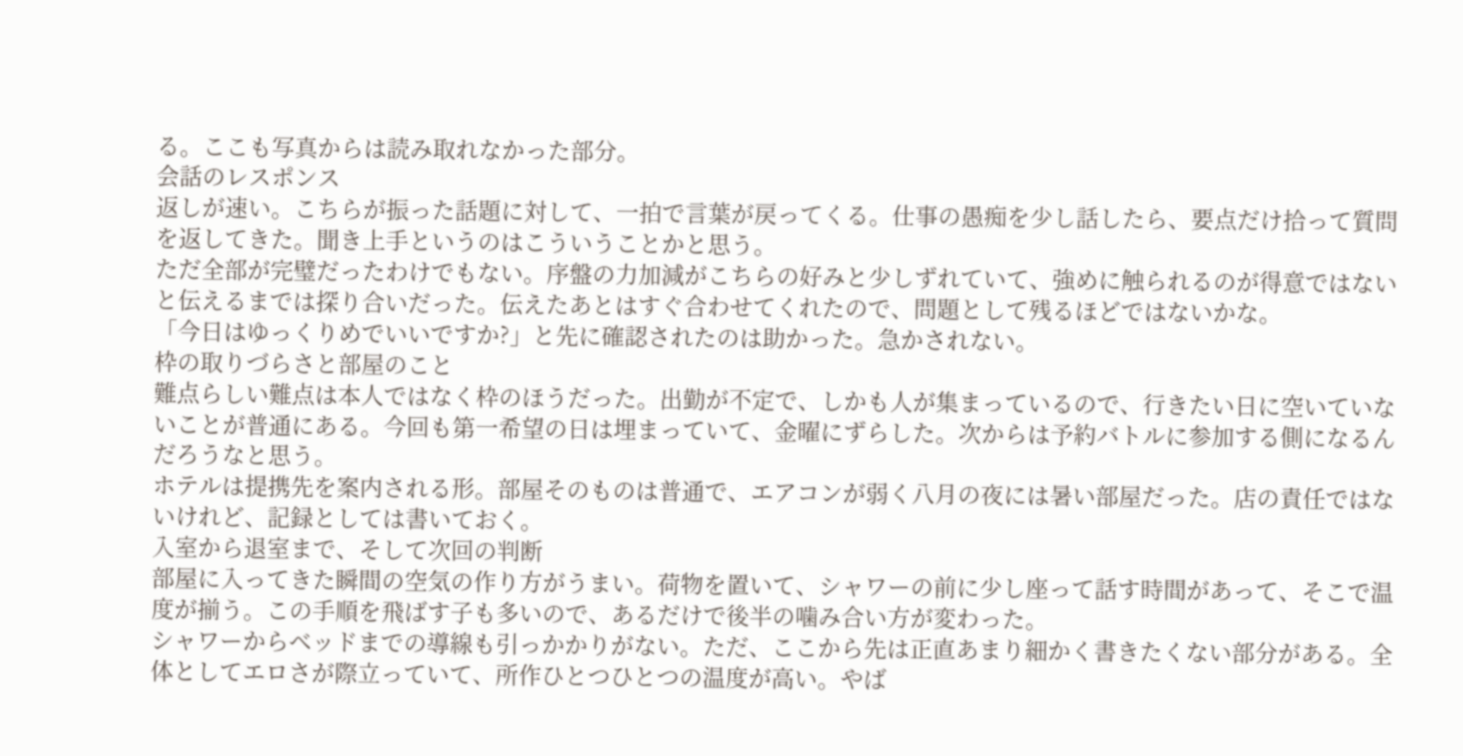る。ここも写真からは読み取れなかった部分。
会話のレスポンス
返しが速い。こちらが振った話題に対して、一拍で言葉が戻ってくる。仕事の愚痴を少し話したら、要点だけ拾って質問を返してきた。聞き上手というのはこういうことかと思う。
ただ全部が完璧だったわけでもない。序盤の力加減がこちらの好みと少しずれていて、強めに触られるのが得意ではないと伝えるまでは探り合いだった。伝えたあとはすぐ合わせてくれたので、問題として残るほどではないかな。
「今日はゆっくりめでいいですか?」と先に確認されたのは助かった。急かされない。
枠の取りづらさと部屋のこと
難点らしい難点は本人ではなく枠のほうだった。出勤が不定で、しかも人が集まっているので、行きたい日に空いていないことが普通にある。今回も第一希望の日は埋まっていて、金曜にずらした。次からは予約バトルに参加する側になるんだろうなと思う。
ホテルは提携先を案内される形。部屋そのものは普通で、エアコンが弱く八月の夜には暑い部屋だった。店の責任ではないけれど、記録としては書いておく。
入室から退室まで、そして次回の判断
部屋に入ってきた瞬間の空気の作り方がうまい。荷物を置いて、シャワーの前に少し座って話す時間があって、そこで温度が揃う。この手順を飛ばす子も多いので、あるだけで後半の噛み合い方が変わった。
シャワーからベッドまでの導線も引っかかりがない。ただ、ここから先は正直あまり細かく書きたくない部分がある。全体としてエロさが際立っていて、所作ひとつひとつの温度が高い。やば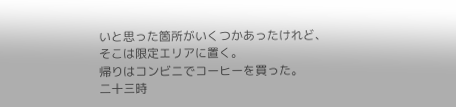いと思った箇所がいくつかあったけれど、そこは限定エリアに置く。
帰りはコンビニでコーヒーを買った。
二十三時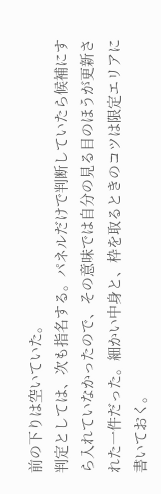前の下りは空いていた。
判定としては、次も指名する。パネルだけで判断していたら候補にすら入れていなかったので、その意味では自分の見る目のほうが更新された一件だった。細かい中身と、枠を取るときのコツは限定エリアに書いておく。